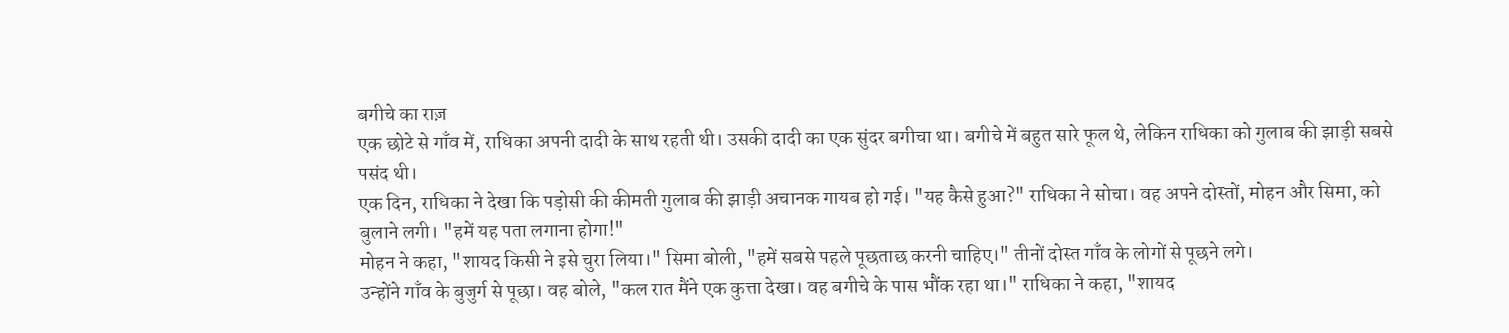बगीचे का राज़
एक छोटे से गाँव में, राधिका अपनी दादी के साथ रहती थी। उसकी दादी का एक सुंदर बगीचा था। बगीचे में बहुत सारे फूल थे, लेकिन राधिका को गुलाब की झाड़ी सबसे पसंद थी।
एक दिन, राधिका ने देखा कि पड़ोसी की कीमती गुलाब की झाड़ी अचानक गायब हो गई। "यह कैसे हुआ?" राधिका ने सोचा। वह अपने दोस्तों, मोहन और सिमा, को बुलाने लगी। "हमें यह पता लगाना होगा!"
मोहन ने कहा, "शायद किसी ने इसे चुरा लिया।" सिमा बोली, "हमें सबसे पहले पूछताछ करनी चाहिए।" तीनों दोस्त गाँव के लोगों से पूछने लगे।
उन्होंने गाँव के बुजुर्ग से पूछा। वह बोले, "कल रात मैंने एक कुत्ता देखा। वह बगीचे के पास भौंक रहा था।" राधिका ने कहा, "शायद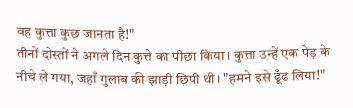वह कुत्ता कुछ जानता है!"
तीनों दोस्तों ने अगले दिन कुत्ते का पीछा किया। कुत्ता उन्हें एक पेड़ के नीचे ले गया, जहाँ गुलाब की झाड़ी छिपी थी। "हमने इसे ढूँढ लिया!"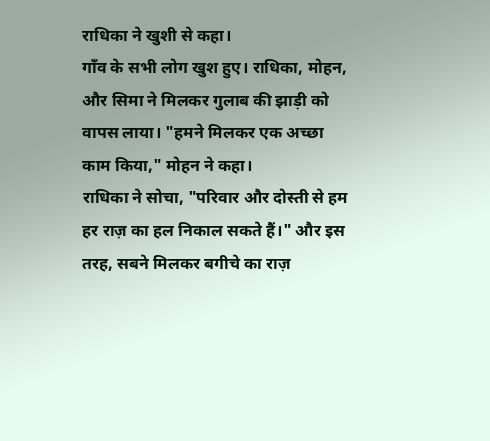राधिका ने खुशी से कहा।
गाँव के सभी लोग खुश हुए। राधिका, मोहन, और सिमा ने मिलकर गुलाब की झाड़ी को वापस लाया। "हमने मिलकर एक अच्छा काम किया," मोहन ने कहा।
राधिका ने सोचा, "परिवार और दोस्ती से हम हर राज़ का हल निकाल सकते हैं।" और इस तरह, सबने मिलकर बगीचे का राज़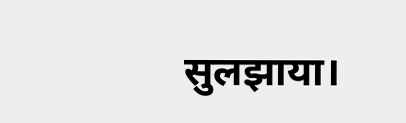सुलझाया।